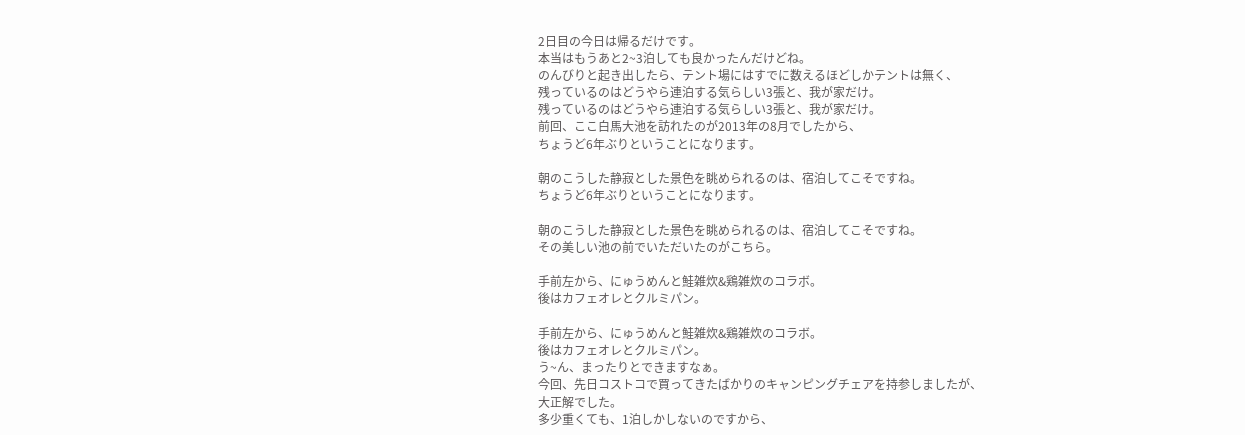2日目の今日は帰るだけです。
本当はもうあと2~3泊しても良かったんだけどね。
のんびりと起き出したら、テント場にはすでに数えるほどしかテントは無く、
残っているのはどうやら連泊する気らしい3張と、我が家だけ。
残っているのはどうやら連泊する気らしい3張と、我が家だけ。
前回、ここ白馬大池を訪れたのが2013年の8月でしたから、
ちょうど6年ぶりということになります。

朝のこうした静寂とした景色を眺められるのは、宿泊してこそですね。
ちょうど6年ぶりということになります。

朝のこうした静寂とした景色を眺められるのは、宿泊してこそですね。
その美しい池の前でいただいたのがこちら。

手前左から、にゅうめんと鮭雑炊&鶏雑炊のコラボ。
後はカフェオレとクルミパン。

手前左から、にゅうめんと鮭雑炊&鶏雑炊のコラボ。
後はカフェオレとクルミパン。
う~ん、まったりとできますなぁ。
今回、先日コストコで買ってきたばかりのキャンピングチェアを持参しましたが、
大正解でした。
多少重くても、1泊しかしないのですから、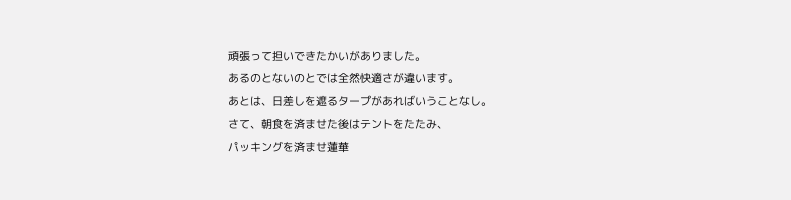頑張って担いできたかいがありました。
あるのとないのとでは全然快適さが違います。
あとは、日差しを遮るタープがあればいうことなし。
さて、朝食を済ませた後はテントをたたみ、
パッキングを済ませ蓮華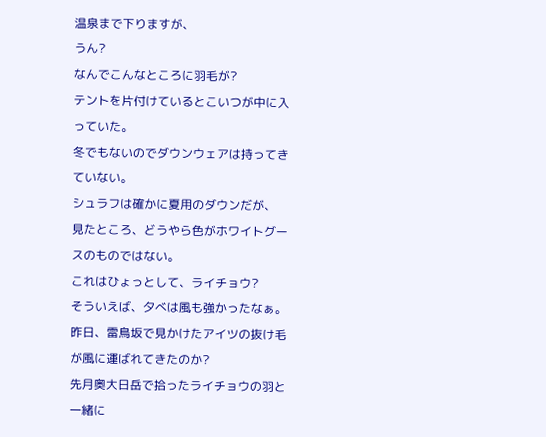温泉まで下りますが、
うん?
なんでこんなところに羽毛が?
テントを片付けているとこいつが中に入っていた。
冬でもないのでダウンウェアは持ってきていない。
シュラフは確かに夏用のダウンだが、
見たところ、どうやら色がホワイトグースのものではない。
これはひょっとして、ライチョウ?
そういえば、夕べは風も強かったなぁ。
昨日、雷鳥坂で見かけたアイツの抜け毛が風に運ばれてきたのか?
先月奥大日岳で拾ったライチョウの羽と一緒に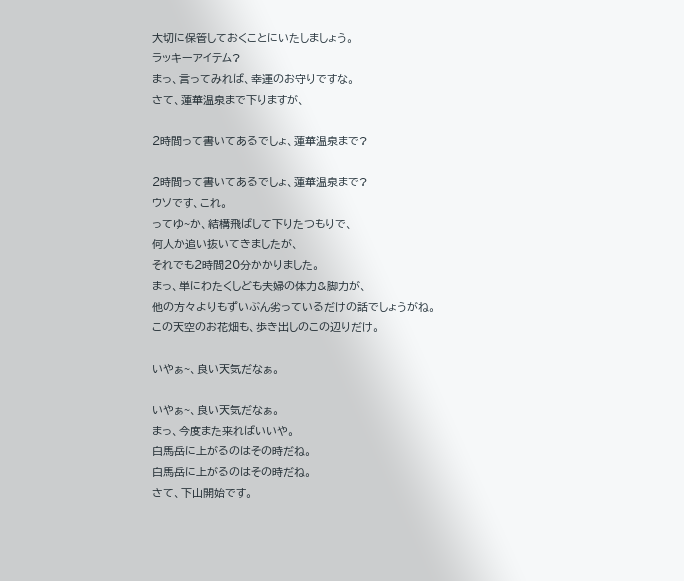大切に保管しておくことにいたしましょう。
ラッキーアイテム?
まっ、言ってみれば、幸運のお守りですな。
さて、蓮華温泉まで下りますが、

2時間って書いてあるでしょ、蓮華温泉まで?

2時間って書いてあるでしょ、蓮華温泉まで?
ウソです、これ。
ってゆ~か、結構飛ばして下りたつもりで、
何人か追い抜いてきましたが、
それでも2時間20分かかりました。
まっ、単にわたくしども夫婦の体力&脚力が、
他の方々よりもずいぶん劣っているだけの話でしょうがね。
この天空のお花畑も、歩き出しのこの辺りだけ。

いやぁ~、良い天気だなぁ。

いやぁ~、良い天気だなぁ。
まっ、今度また来ればいいや。
白馬岳に上がるのはその時だね。
白馬岳に上がるのはその時だね。
さて、下山開始です。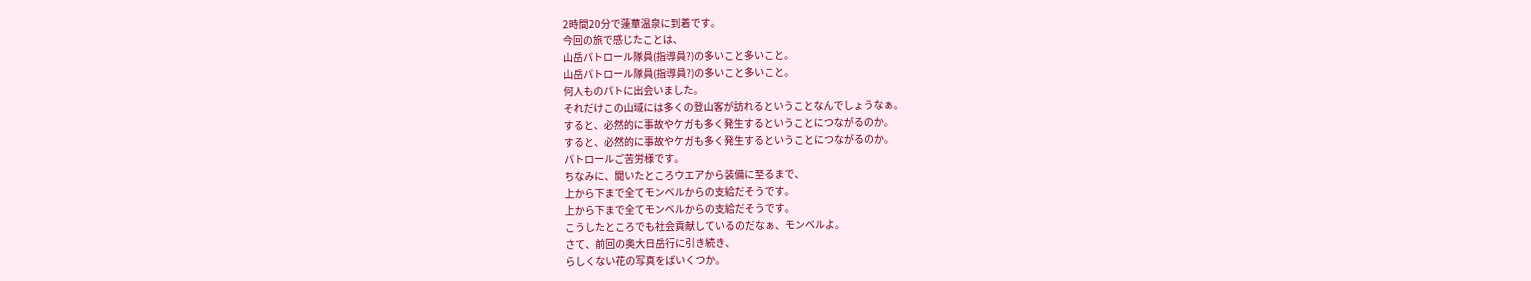2時間20分で蓮華温泉に到着です。
今回の旅で感じたことは、
山岳パトロール隊員(指導員?)の多いこと多いこと。
山岳パトロール隊員(指導員?)の多いこと多いこと。
何人ものパトに出会いました。
それだけこの山域には多くの登山客が訪れるということなんでしょうなぁ。
すると、必然的に事故やケガも多く発生するということにつながるのか。
すると、必然的に事故やケガも多く発生するということにつながるのか。
パトロールご苦労様です。
ちなみに、聞いたところウエアから装備に至るまで、
上から下まで全てモンベルからの支給だそうです。
上から下まで全てモンベルからの支給だそうです。
こうしたところでも社会貢献しているのだなぁ、モンベルよ。
さて、前回の奥大日岳行に引き続き、
らしくない花の写真をばいくつか。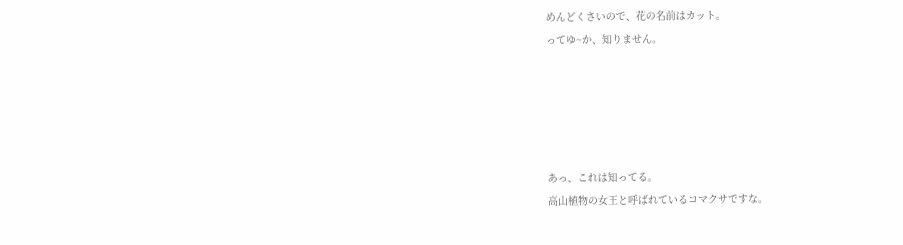めんどくさいので、花の名前はカット。
ってゆ~か、知りません。





あっ、これは知ってる。
高山植物の女王と呼ばれているコマクサですな。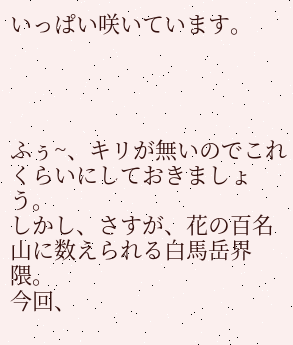いっぱい咲いています。




ふぅ~、キリが無いのでこれくらいにしておきましょう。
しかし、さすが、花の百名山に数えられる白馬岳界隈。
今回、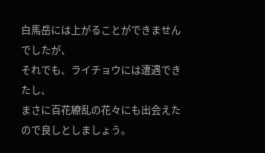白馬岳には上がることができませんでしたが、
それでも、ライチョウには遭遇できたし、
まさに百花繚乱の花々にも出会えたので良しとしましょう。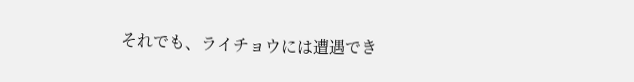それでも、ライチョウには遭遇でき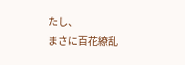たし、
まさに百花繚乱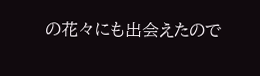の花々にも出会えたので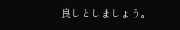良しとしましょう。